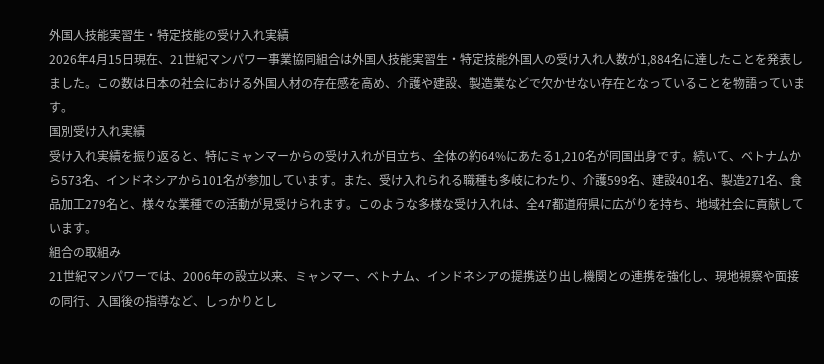外国人技能実習生・特定技能の受け入れ実績
2026年4月15日現在、21世紀マンパワー事業協同組合は外国人技能実習生・特定技能外国人の受け入れ人数が1,884名に達したことを発表しました。この数は日本の社会における外国人材の存在感を高め、介護や建設、製造業などで欠かせない存在となっていることを物語っています。
国別受け入れ実績
受け入れ実績を振り返ると、特にミャンマーからの受け入れが目立ち、全体の約64%にあたる1,210名が同国出身です。続いて、ベトナムから573名、インドネシアから101名が参加しています。また、受け入れられる職種も多岐にわたり、介護599名、建設401名、製造271名、食品加工279名と、様々な業種での活動が見受けられます。このような多様な受け入れは、全47都道府県に広がりを持ち、地域社会に貢献しています。
組合の取組み
21世紀マンパワーでは、2006年の設立以来、ミャンマー、ベトナム、インドネシアの提携送り出し機関との連携を強化し、現地視察や面接の同行、入国後の指導など、しっかりとし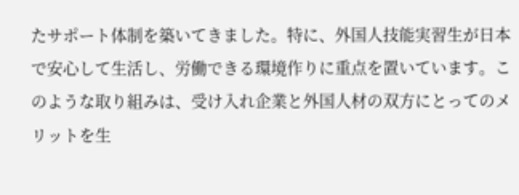たサポート体制を築いてきました。特に、外国人技能実習生が日本で安心して生活し、労働できる環境作りに重点を置いています。このような取り組みは、受け入れ企業と外国人材の双方にとってのメリットを生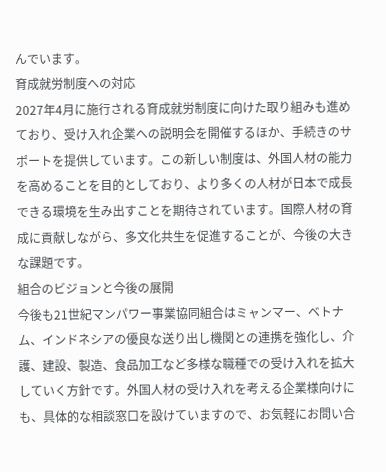んでいます。
育成就労制度への対応
2027年4月に施行される育成就労制度に向けた取り組みも進めており、受け入れ企業への説明会を開催するほか、手続きのサポートを提供しています。この新しい制度は、外国人材の能力を高めることを目的としており、より多くの人材が日本で成長できる環境を生み出すことを期待されています。国際人材の育成に貢献しながら、多文化共生を促進することが、今後の大きな課題です。
組合のビジョンと今後の展開
今後も21世紀マンパワー事業協同組合はミャンマー、ベトナム、インドネシアの優良な送り出し機関との連携を強化し、介護、建設、製造、食品加工など多様な職種での受け入れを拡大していく方針です。外国人材の受け入れを考える企業様向けにも、具体的な相談窓口を設けていますので、お気軽にお問い合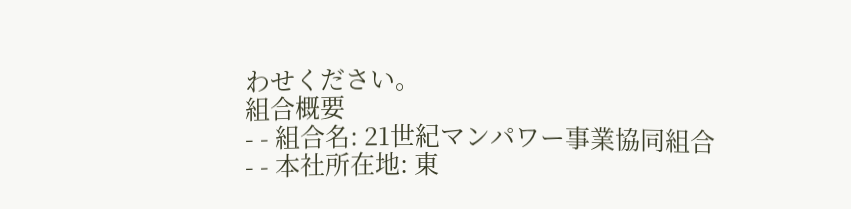わせください。
組合概要
- - 組合名: 21世紀マンパワー事業協同組合
- - 本社所在地: 東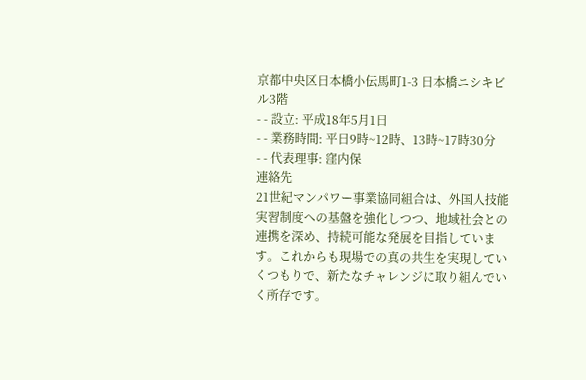京都中央区日本橋小伝馬町1-3 日本橋ニシキビル3階
- - 設立: 平成18年5月1日
- - 業務時間: 平日9時~12時、13時~17時30分
- - 代表理事: 窪内保
連絡先
21世紀マンパワー事業協同組合は、外国人技能実習制度への基盤を強化しつつ、地域社会との連携を深め、持続可能な発展を目指しています。これからも現場での真の共生を実現していくつもりで、新たなチャレンジに取り組んでいく所存です。